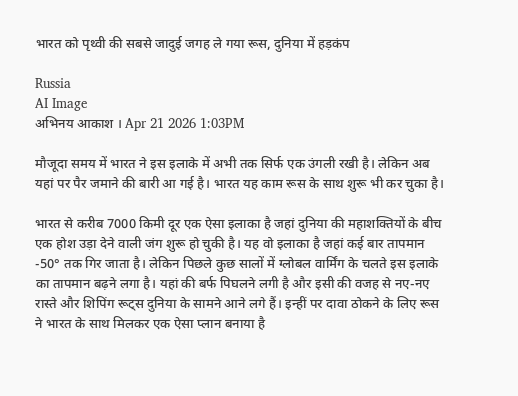भारत को पृथ्वी की सबसे जादुई जगह ले गया रूस, दुनिया में हड़कंप

Russia
AI Image
अभिनय आकाश । Apr 21 2026 1:03PM

मौजूदा समय में भारत ने इस इलाके में अभी तक सिर्फ एक उंगली रखी है। लेकिन अब यहां पर पैर जमाने की बारी आ गई है। भारत यह काम रूस के साथ शुरू भी कर चुका है।

भारत से करीब 7000 किमी दूर एक ऐसा इलाका है जहां दुनिया की महाशक्तियों के बीच एक होश उड़ा देने वाली जंग शुरू हो चुकी है। यह वो इलाका है जहां कई बार तापमान -50° तक गिर जाता है। लेकिन पिछले कुछ सालों में ग्लोबल वार्मिंग के चलते इस इलाके का तापमान बढ़ने लगा है। यहां की बर्फ पिघलने लगी है और इसी की वजह से नए-नए रास्ते और शिपिंग रूट्स दुनिया के सामने आने लगे हैं। इन्हीं पर दावा ठोकने के लिए रूस ने भारत के साथ मिलकर एक ऐसा प्लान बनाया है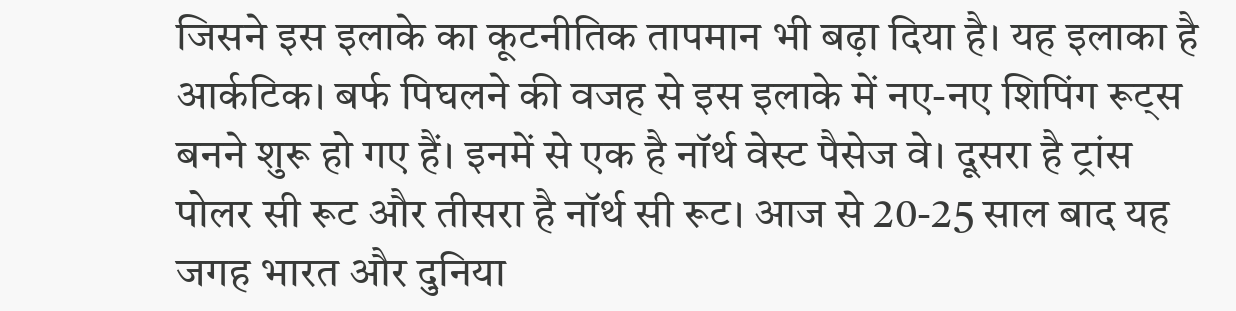जिसने इस इलाके का कूटनीतिक तापमान भी बढ़ा दिया है। यह इलाका है आर्कटिक। बर्फ पिघलने की वजह से इस इलाके में नए-नए शिपिंग रूट्स बनने शुरू हो गए हैं। इनमें से एक है नॉर्थ वेस्ट पैसेज वे। दूसरा है ट्रांस पोलर सी रूट और तीसरा है नॉर्थ सी रूट। आज से 20-25 साल बाद यह जगह भारत और दुनिया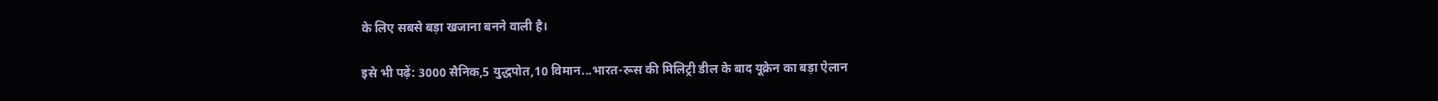के लिए सबसे बड़ा खजाना बनने वाली है।

इसे भी पढ़ें: 3000 सैनिक,5 युद्धपोत,10 विमान...भारत-रूस की मिलिट्री डील के बाद यूक्रेन का बड़ा ऐलान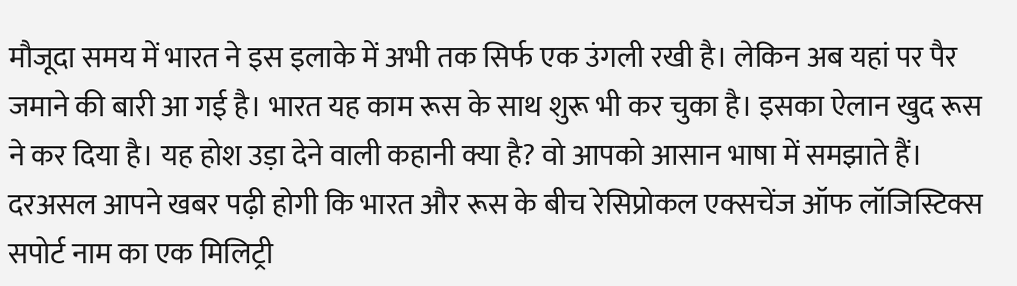मौजूदा समय में भारत ने इस इलाके में अभी तक सिर्फ एक उंगली रखी है। लेकिन अब यहां पर पैर जमाने की बारी आ गई है। भारत यह काम रूस के साथ शुरू भी कर चुका है। इसका ऐलान खुद रूस ने कर दिया है। यह होश उड़ा देने वाली कहानी क्या है? वो आपको आसान भाषा में समझाते हैं। दरअसल आपने खबर पढ़ी होगी कि भारत और रूस के बीच रेसिप्रोकल एक्सचेंज ऑफ लॉजिस्टिक्स सपोर्ट नाम का एक मिलिट्री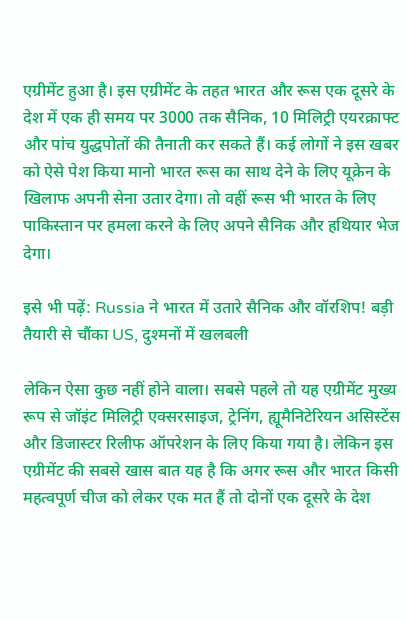एग्रीमेंट हुआ है। इस एग्रीमेंट के तहत भारत और रूस एक दूसरे के देश में एक ही समय पर 3000 तक सैनिक, 10 मिलिट्री एयरक्राफ्ट और पांच युद्धपोतों की तैनाती कर सकते हैं। कई लोगों ने इस खबर को ऐसे पेश किया मानो भारत रूस का साथ देने के लिए यूक्रेन के खिलाफ अपनी सेना उतार देगा। तो वहीं रूस भी भारत के लिए पाकिस्तान पर हमला करने के लिए अपने सैनिक और हथियार भेज देगा।

इसे भी पढ़ें: Russia ने भारत में उतारे सैनिक और वॉरशिप! बड़ी तैयारी से चौंका US, दुश्मनों में खलबली

लेकिन ऐसा कुछ नहीं होने वाला। सबसे पहले तो यह एग्रीमेंट मुख्य रूप से जॉइंट मिलिट्री एक्सरसाइज, ट्रेनिंग, ह्यूमैनिटेरियन असिस्टेंस और डिजास्टर रिलीफ ऑपरेशन के लिए किया गया है। लेकिन इस एग्रीमेंट की सबसे खास बात यह है कि अगर रूस और भारत किसी महत्वपूर्ण चीज को लेकर एक मत हैं तो दोनों एक दूसरे के देश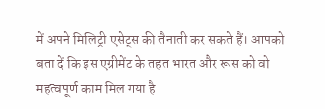में अपने मिलिट्री एसेट्स की तैनाती कर सकते हैं। आपको बता दें कि इस एग्रीमेंट के तहत भारत और रूस को वो महत्वपूर्ण काम मिल गया है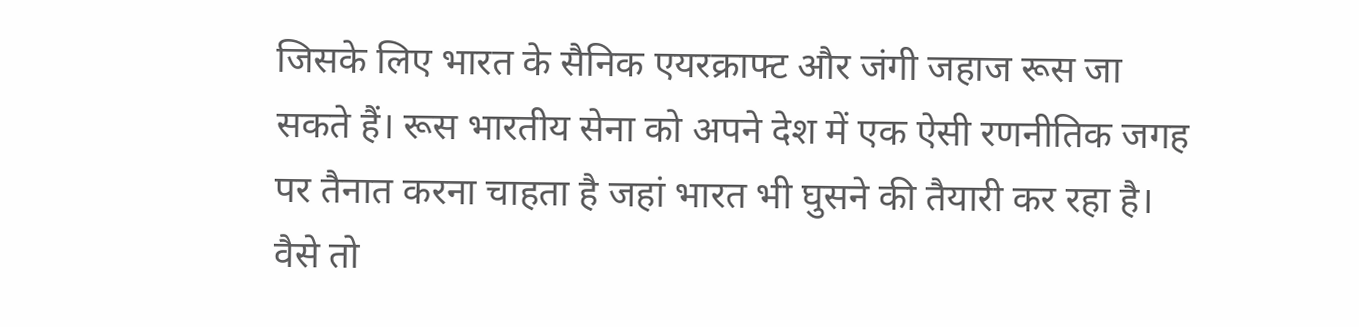जिसके लिए भारत के सैनिक एयरक्राफ्ट और जंगी जहाज रूस जा सकते हैं। रूस भारतीय सेना को अपने देश में एक ऐसी रणनीतिक जगह पर तैनात करना चाहता है जहां भारत भी घुसने की तैयारी कर रहा है। वैसे तो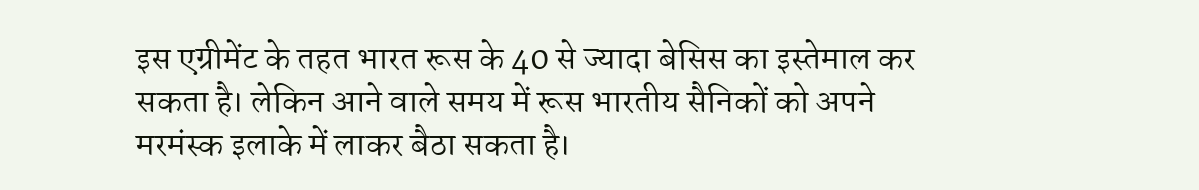इस एग्रीमेंट के तहत भारत रूस के 40 से ज्यादा बेसिस का इस्तेमाल कर सकता है। लेकिन आने वाले समय में रूस भारतीय सैनिकों को अपने मरमंस्क इलाके में लाकर बैठा सकता है।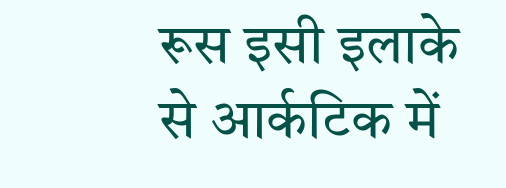रूस इसी इलाके से आर्कटिक में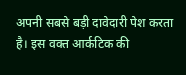अपनी सबसे बड़ी दावेदारी पेश करता है। इस वक्त आर्कटिक की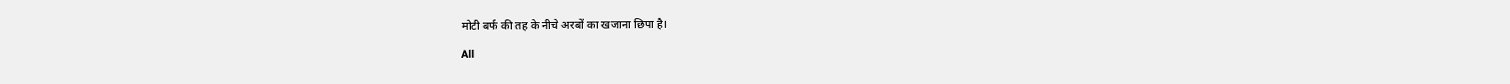मोटी बर्फ की तह के नीचे अरबों का खजाना छिपा है।

All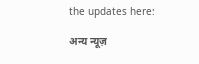the updates here:

अन्य न्यूज़